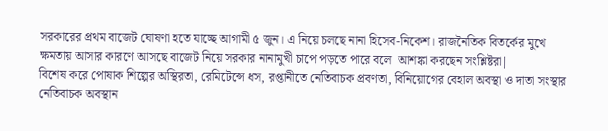সরকারের প্রথম বাজেট ঘোষণা হতে যাচ্ছে আগামী ৫ জুন। এ নিয়ে চলছে নানা হিসেব-নিকেশ। রাজনৈতিক বিতর্কের মুখে ক্ষমতায় আসার কারণে আসছে বাজেট নিয়ে সরকার নানামুখী চাপে পড়তে পারে বলে  আশঙ্কা করছেন সংশ্লিষ্টরা|
বিশেষ করে পোষাক শিল্পের অস্থিরতা, রেমিটেন্সে ধস, রপ্তানীতে নেতিবাচক প্রবণতা, বিনিয়োগের বেহাল অবস্থা ও দাতা সংস্থার নেতিবাচক অবস্থান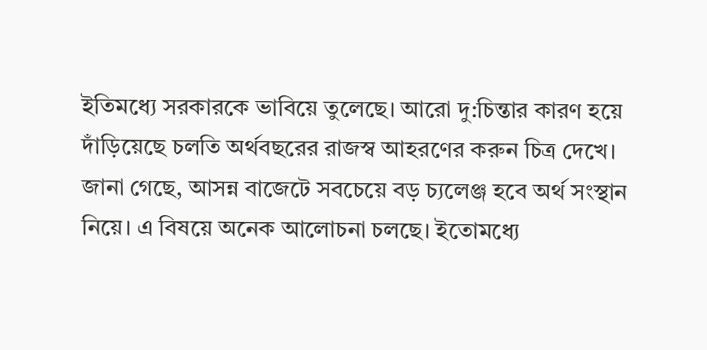ইতিমধ্যে সরকারকে ভাবিয়ে তুলেছে। আরো দু:চিন্তার কারণ হয়ে দাঁড়িয়েছে চলতি অর্থবছরের রাজস্ব আহরণের করুন চিত্র দেখে।
জানা গেছে, আসন্ন বাজেটে সবচেয়ে বড় চ্যলেঞ্জ হবে অর্থ সংস্থান নিয়ে। এ বিষয়ে অনেক আলোচনা চলছে। ইতোমধ্যে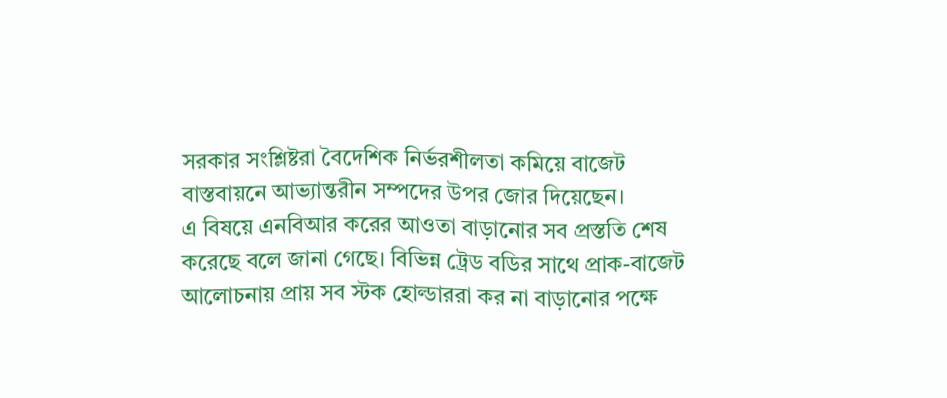সরকার সংশ্লিষ্টরা বৈদেশিক নির্ভরশীলতা কমিয়ে বাজেট বাস্তবায়নে আভ্যান্তরীন সম্পদের উপর জোর দিয়েছেন।
এ বিষয়ে এনবিআর করের আওতা বাড়ানোর সব প্রস্ততি শেষ করেছে বলে জানা গেছে। বিভিন্ন ট্রেড বডির সাথে প্রাক-বাজেট আলোচনায় প্রায় সব স্টক হোল্ডাররা কর না বাড়ানোর পক্ষে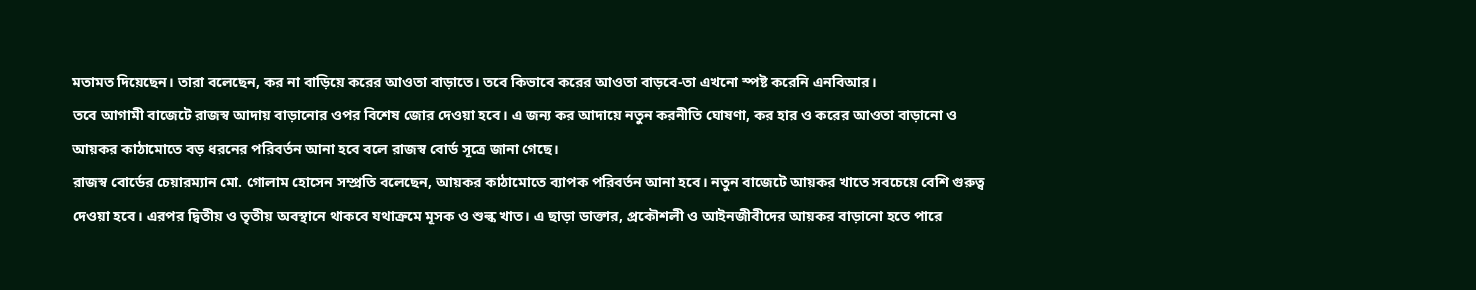মতামত দিয়েছেন। তারা বলেছেন, কর না বাড়িয়ে করের আওতা বাড়াতে। তবে কিভাবে করের আওতা বাড়বে-তা এখনো স্পষ্ট করেনি এনবিআর।
তবে আগামী বাজেটে রাজস্ব আদায় বাড়ানোর ওপর বিশেষ জোর দেওয়া হবে। এ জন্য কর আদায়ে নতুন করনীতি ঘোষণা, কর হার ও করের আওতা বাড়ানো ও আয়কর কাঠামোতে বড় ধরনের পরিবর্তন আনা হবে বলে রাজস্ব বোর্ড সূত্রে জানা গেছে।
রাজস্ব বোর্ডের চেয়ারম্যান মো. গোলাম হোসেন সম্প্রতি বলেছেন, আয়কর কাঠামোতে ব্যাপক পরিবর্তন আনা হবে। নতুন বাজেটে আয়কর খাতে সবচেয়ে বেশি গুরুত্ব দেওয়া হবে। এরপর দ্বিতীয় ও তৃতীয় অবস্থানে থাকবে যথাক্রমে মূসক ও শুল্ক খাত। এ ছাড়া ডাক্তার, প্রকৌশলী ও আইনজীবীদের আয়কর বাড়ানো হতে পারে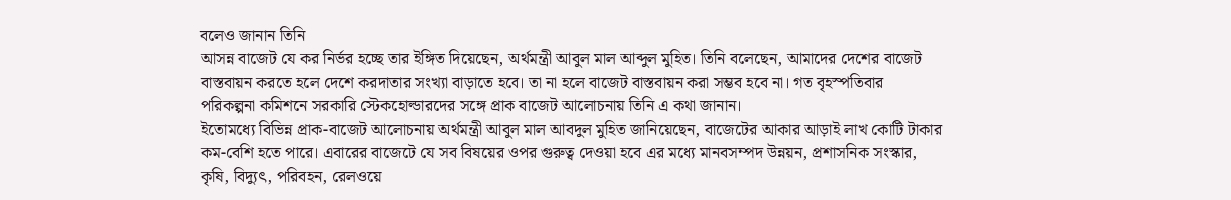বলেও জানান তিনি
আসন্ন বাজেট যে কর নির্ভর হচ্ছে তার ইঙ্গিত দিয়েছেন, অর্থমন্ত্রী আবুল মাল আব্দুল মুহিত। তিনি বলেছেন, আমাদের দেশের বাজেট বাস্তবায়ন করতে হলে দেশে করদাতার সংখ্যা বাড়াতে হবে। তা না হলে বাজেট বাস্তবায়ন করা সম্ভব হবে না। গত বৃহস্পতিবার পরিকল্পনা কমিশনে সরকারি স্টেকহোল্ডারদের সঙ্গে প্রাক বাজেট আলোচনায় তিনি এ কথা জানান।
ইতোমধ্যে বিভিন্ন প্রাক-বাজেট আলোচনায় অর্থমন্ত্রী আবুল মাল আবদুল মুহিত জানিয়েছেন, বাজেটের আকার আড়াই লাখ কোটি টাকার কম-বেশি হতে পারে। এবারের বাজেটে যে সব বিষয়ের ওপর গুরুত্ব দেওয়া হবে এর মধ্যে মানবসম্পদ উন্নয়ন, প্রশাসনিক সংস্কার, কৃষি, বিদ্যুৎ, পরিবহন, রেলওয়ে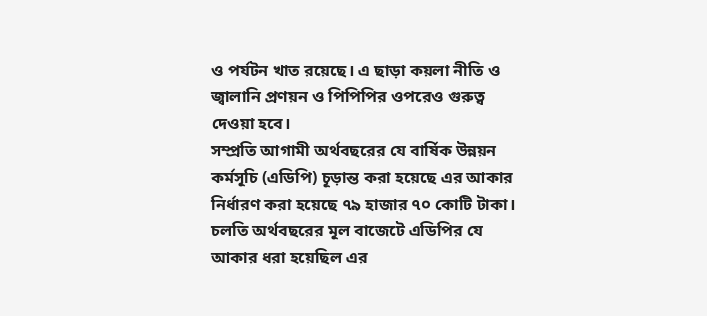ও পর্যটন খাত রয়েছে। এ ছাড়া কয়লা নীতি ও জ্বালানি প্রণয়ন ও পিপিপির ওপরেও গুরুত্ব দেওয়া হবে।
সম্প্রতি আগামী অর্থবছরের যে বার্ষিক উন্নয়ন কর্মসূচি (এডিপি) চূড়ান্ত করা হয়েছে এর আকার নির্ধারণ করা হয়েছে ৭৯ হাজার ৭০ কোটি টাকা। চলতি অর্থবছরের মূল বাজেটে এডিপির যে আকার ধরা হয়েছিল এর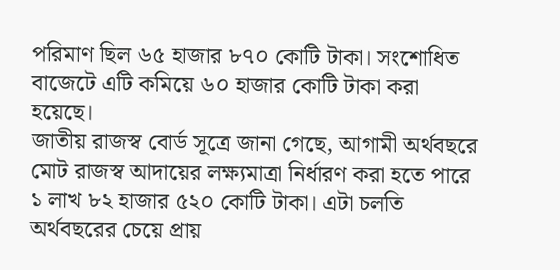পরিমাণ ছিল ৬৫ হাজার ৮৭০ কোটি টাকা। সংশোধিত বাজেটে এটি কমিয়ে ৬০ হাজার কোটি টাকা করা হয়েছে।
জাতীয় রাজস্ব বোর্ড সূত্রে জানা গেছে, আগামী অর্থবছরে মোট রাজস্ব আদায়ের লক্ষ্যমাত্রা নির্ধারণ করা হতে পারে ১ লাখ ৮২ হাজার ৫২০ কোটি টাকা। এটা চলতি অর্থবছরের চেয়ে প্রায়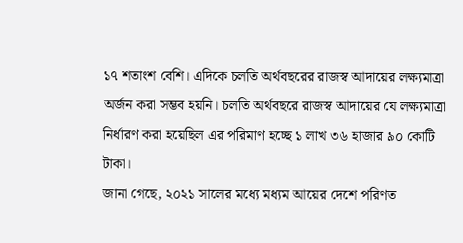১৭ শতাংশ বেশি। এদিকে চলতি অর্থবছরের রাজস্ব আদায়ের লক্ষ্যমাত্রা অর্জন করা সম্ভব হয়নি। চলতি অর্থবছরে রাজস্ব আদায়ের যে লক্ষ্যমাত্রা নির্ধারণ করা হয়েছিল এর পরিমাণ হচ্ছে ১ লাখ ৩৬ হাজার ৯০ কোটি টাকা।
জানা গেছে, ২০২১ সালের মধ্যে মধ্যম আয়ের দেশে পরিণত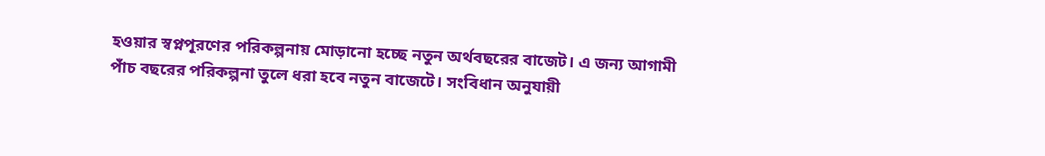হওয়ার স্বপ্নপূরণের পরিকল্পনায় মোড়ানো হচ্ছে নতুন অর্থবছরের বাজেট। এ জন্য আগামী পাঁচ বছরের পরিকল্পনা তুলে ধরা হবে নতুন বাজেটে। সংবিধান অনুযায়ী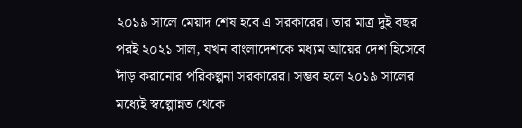২০১৯ সালে মেয়াদ শেষ হবে এ সরকারের। তার মাত্র দুই বছর পরই ২০২১ সাল, যখন বাংলাদেশকে মধ্যম আয়ের দেশ হিসেবে দাঁড় করানোর পরিকল্পনা সরকারের। সম্ভব হলে ২০১৯ সালের মধ্যেই স্বল্পোন্নত থেকে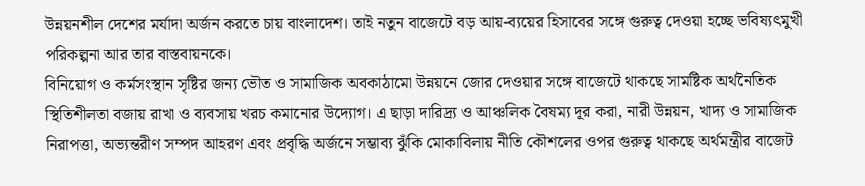উন্নয়নশীল দেশের মর্যাদা অর্জন করতে চায় বাংলাদেশ। তাই নতুন বাজেটে বড় আয়-ব্যয়ের হিসাবের সঙ্গে গুরুত্ব দেওয়া হচ্ছে ভবিষ্যৎমুখী পরিকল্পনা আর তার বাস্তবায়নকে।
বিনিয়োগ ও কর্মসংস্থান সৃষ্টির জন্য ভৌত ও সামাজিক অবকাঠামো উন্নয়নে জোর দেওয়ার সঙ্গে বাজেটে থাকছে সামষ্টিক অর্থনৈতিক স্থিতিশীলতা বজায় রাখা ও ব্যবসায় খরচ কমানোর উদ্যোগ। এ ছাড়া দারিদ্র্য ও আঞ্চলিক বৈষম্য দূর করা, নারী উন্নয়ন, খাদ্য ও সামাজিক নিরাপত্তা, অভ্যন্তরীণ সম্পদ আহরণ এবং প্রবৃদ্ধি অর্জনে সম্ভাব্য ঝুঁকি মোকাবিলায় নীতি কৌশলের ওপর গুরুত্ব থাকছে অর্থমন্ত্রীর বাজেট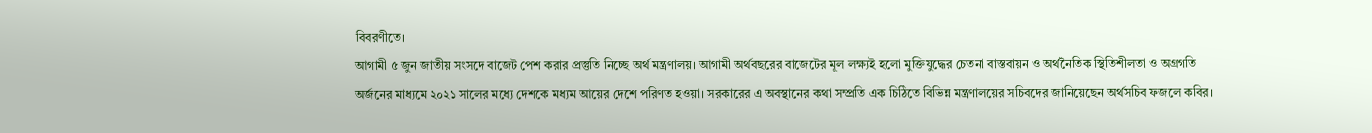বিবরণীতে।
আগামী ৫ জুন জাতীয় সংসদে বাজেট পেশ করার প্রস্তুতি নিচ্ছে অর্থ মন্ত্রণালয়। আগামী অর্থবছরের বাজেটের মূল লক্ষ্যই হলো মুক্তিযুদ্ধের চেতনা বাস্তবায়ন ও অর্থনৈতিক স্থিতিশীলতা ও অগ্রগতি অর্জনের মাধ্যমে ২০২১ সালের মধ্যে দেশকে মধ্যম আয়ের দেশে পরিণত হওয়া। সরকারের এ অবস্থানের কথা সম্প্রতি এক চিঠিতে বিভিন্ন মন্ত্রণালয়ের সচিবদের জানিয়েছেন অর্থসচিব ফজলে কবির।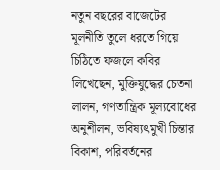নতুন বছরের বাজেটের মূলনীতি তুলে ধরতে গিয়ে চিঠিতে ফজলে কবির লিখেছেন, মুক্তিযুদ্ধের চেতনা লালন, গণতান্ত্রিক মূল্যবোধের অনুশীলন, ভবিষ্যৎমুখী চিন্তার বিকাশ, পরিবর্তনের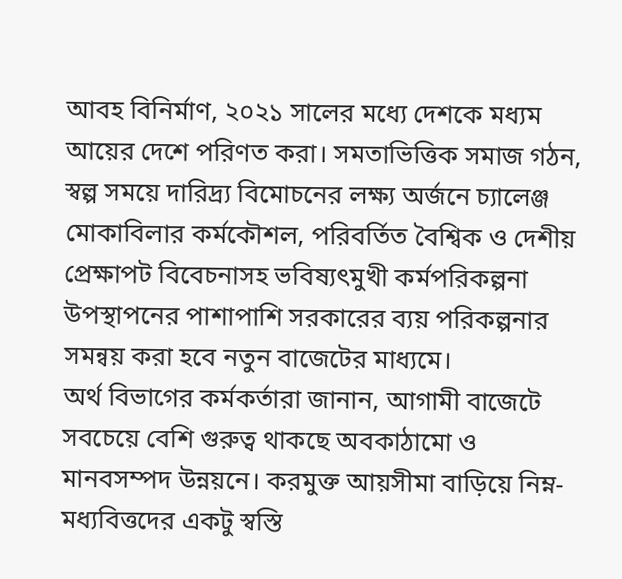আবহ বিনির্মাণ, ২০২১ সালের মধ্যে দেশকে মধ্যম আয়ের দেশে পরিণত করা। সমতাভিত্তিক সমাজ গঠন, স্বল্প সময়ে দারিদ্র্য বিমোচনের লক্ষ্য অর্জনে চ্যালেঞ্জ মোকাবিলার কর্মকৌশল, পরিবর্তিত বৈশ্বিক ও দেশীয় প্রেক্ষাপট বিবেচনাসহ ভবিষ্যৎমুখী কর্মপরিকল্পনা উপস্থাপনের পাশাপাশি সরকারের ব্যয় পরিকল্পনার সমন্বয় করা হবে নতুন বাজেটের মাধ্যমে।
অর্থ বিভাগের কর্মকর্তারা জানান, আগামী বাজেটে সবচেয়ে বেশি গুরুত্ব থাকছে অবকাঠামো ও মানবসম্পদ উন্নয়নে। করমুক্ত আয়সীমা বাড়িয়ে নিম্ন-মধ্যবিত্তদের একটু স্বস্তি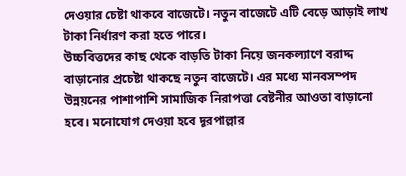দেওয়ার চেষ্টা থাকবে বাজেটে। নতুন বাজেটে এটি বেড়ে আড়াই লাখ টাকা নির্ধারণ করা হতে পারে।
উচ্চবিত্তদের কাছ থেকে বাড়তি টাকা নিয়ে জনকল্যাণে বরাদ্দ বাড়ানোর প্রচেষ্টা থাকছে নতুন বাজেটে। এর মধ্যে মানবসম্পদ উন্নয়নের পাশাপাশি সামাজিক নিরাপত্তা বেষ্টনীর আওতা বাড়ানো হবে। মনোযোগ দেওয়া হবে দূরপাল্লার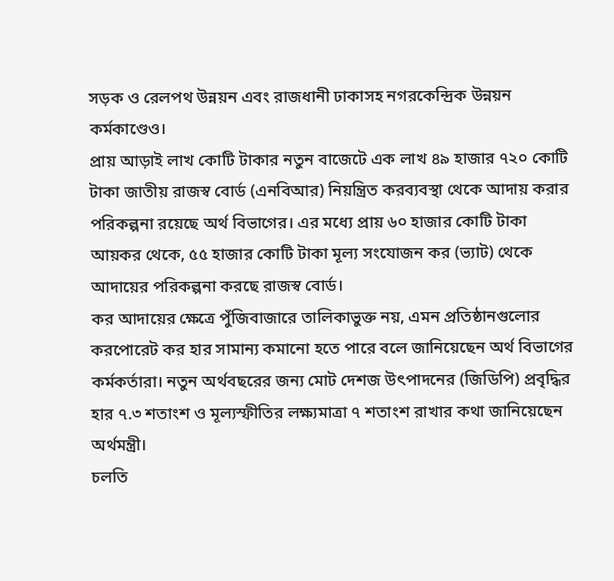সড়ক ও রেলপথ উন্নয়ন এবং রাজধানী ঢাকাসহ নগরকেন্দ্রিক উন্নয়ন কর্মকাণ্ডেও।
প্রায় আড়াই লাখ কোটি টাকার নতুন বাজেটে এক লাখ ৪৯ হাজার ৭২০ কোটি টাকা জাতীয় রাজস্ব বোর্ড (এনবিআর) নিয়ন্ত্রিত করব্যবস্থা থেকে আদায় করার পরিকল্পনা রয়েছে অর্থ বিভাগের। এর মধ্যে প্রায় ৬০ হাজার কোটি টাকা আয়কর থেকে, ৫৫ হাজার কোটি টাকা মূল্য সংযোজন কর (ভ্যাট) থেকে আদায়ের পরিকল্পনা করছে রাজস্ব বোর্ড।
কর আদায়ের ক্ষেত্রে পুঁজিবাজারে তালিকাভুক্ত নয়, এমন প্রতিষ্ঠানগুলোর করপোরেট কর হার সামান্য কমানো হতে পারে বলে জানিয়েছেন অর্থ বিভাগের কর্মকর্তারা। নতুন অর্থবছরের জন্য মোট দেশজ উৎপাদনের (জিডিপি) প্রবৃদ্ধির হার ৭.৩ শতাংশ ও মূল্যস্ফীতির লক্ষ্যমাত্রা ৭ শতাংশ রাখার কথা জানিয়েছেন অর্থমন্ত্রী।
চলতি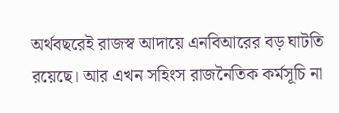অর্থবছরেই রাজস্ব আদায়ে এনবিআরের বড় ঘাটতি রয়েছে। আর এখন সহিংস রাজনৈতিক কর্মসূচি না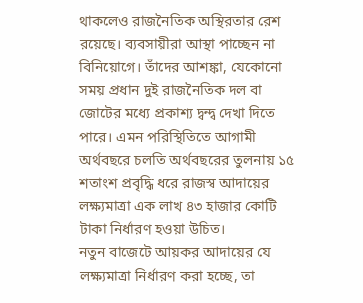থাকলেও রাজনৈতিক অস্থিরতার রেশ রয়েছে। ব্যবসায়ীরা আস্থা পাচ্ছেন না বিনিয়োগে। তাঁদের আশঙ্কা, যেকোনো সময় প্রধান দুই রাজনৈতিক দল বা জোটের মধ্যে প্রকাশ্য দ্বন্দ্ব দেখা দিতে পারে। এমন পরিস্থিতিতে আগামী অর্থবছরে চলতি অর্থবছরের তুলনায় ১৫ শতাংশ প্রবৃদ্ধি ধরে রাজস্ব আদায়ের লক্ষ্যমাত্রা এক লাখ ৪৩ হাজার কোটি টাকা নির্ধারণ হওয়া উচিত।
নতুন বাজেটে আয়কর আদায়ের যে লক্ষ্যমাত্রা নির্ধারণ করা হচ্ছে, তা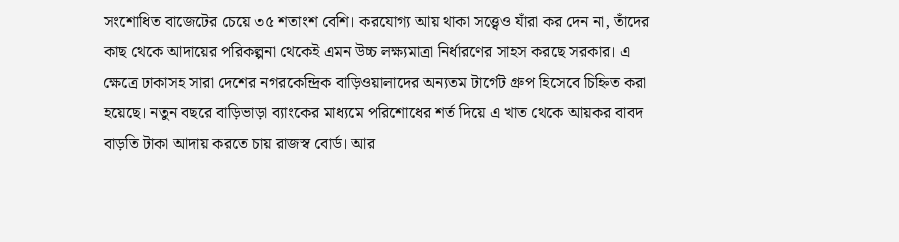সংশোধিত বাজেটের চেয়ে ৩৫ শতাংশ বেশি। করযোগ্য আয় থাকা সত্ত্বেও যাঁরা কর দেন না, তাঁদের কাছ থেকে আদায়ের পরিকল্পনা থেকেই এমন উচ্চ লক্ষ্যমাত্রা নির্ধারণের সাহস করছে সরকার। এ ক্ষেত্রে ঢাকাসহ সারা দেশের নগরকেন্দ্রিক বাড়িওয়ালাদের অন্যতম টার্গেট গ্রুপ হিসেবে চিহ্নিত করা হয়েছে। নতুন বছরে বাড়িভাড়া ব্যাংকের মাধ্যমে পরিশোধের শর্ত দিয়ে এ খাত থেকে আয়কর বাবদ বাড়তি টাকা আদায় করতে চায় রাজস্ব বোর্ড। আর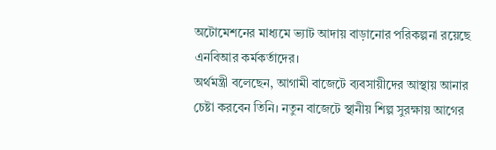অটোমেশনের মাধ্যমে ভ্যাট আদায় বাড়ানোর পরিকল্পনা রয়েছে এনবিআর কর্মকর্তাদের।
অর্থমন্ত্রী বলেছেন, আগামী বাজেটে ব্যবসায়ীদের আস্থায় আনার চেষ্টা করবেন তিনি। নতুন বাজেটে স্থানীয় শিল্প সুরক্ষায় আগের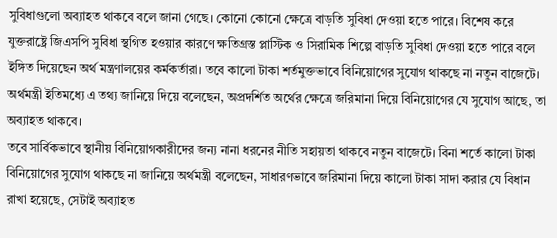সুবিধাগুলো অব্যাহত থাকবে বলে জানা গেছে। কোনো কোনো ক্ষেত্রে বাড়তি সুবিধা দেওয়া হতে পারে। বিশেষ করে যুক্তরাষ্ট্রে জিএসপি সুবিধা স্থগিত হওয়ার কারণে ক্ষতিগ্রস্ত প্লাস্টিক ও সিরামিক শিল্পে বাড়তি সুবিধা দেওয়া হতে পারে বলে ইঙ্গিত দিয়েছেন অর্থ মন্ত্রণালয়ের কর্মকর্তারা। তবে কালো টাকা শর্তমুক্তভাবে বিনিয়োগের সুযোগ থাকছে না নতুন বাজেটে। অর্থমন্ত্রী ইতিমধ্যে এ তথ্য জানিয়ে দিয়ে বলেছেন, অপ্রদর্শিত অর্থের ক্ষেত্রে জরিমানা দিয়ে বিনিয়োগের যে সুযোগ আছে, তা অব্যাহত থাকবে।
তবে সার্বিকভাবে স্থানীয় বিনিয়োগকারীদের জন্য নানা ধরনের নীতি সহায়তা থাকবে নতুন বাজেটে। বিনা শর্তে কালো টাকা বিনিয়োগের সুযোগ থাকছে না জানিয়ে অর্থমন্ত্রী বলেছেন, সাধারণভাবে জরিমানা দিয়ে কালো টাকা সাদা করার যে বিধান রাখা হয়েছে, সেটাই অব্যাহত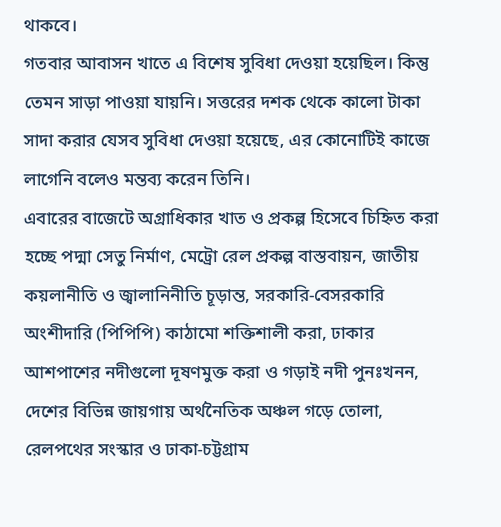থাকবে।
গতবার আবাসন খাতে এ বিশেষ সুবিধা দেওয়া হয়েছিল। কিন্তু তেমন সাড়া পাওয়া যায়নি। সত্তরের দশক থেকে কালো টাকা সাদা করার যেসব সুবিধা দেওয়া হয়েছে, এর কোনোটিই কাজে লাগেনি বলেও মন্তব্য করেন তিনি।
এবারের বাজেটে অগ্রাধিকার খাত ও প্রকল্প হিসেবে চিহ্নিত করা হচ্ছে পদ্মা সেতু নির্মাণ, মেট্রো রেল প্রকল্প বাস্তবায়ন, জাতীয় কয়লানীতি ও জ্বালানিনীতি চূড়ান্ত, সরকারি-বেসরকারি অংশীদারি (পিপিপি) কাঠামো শক্তিশালী করা, ঢাকার আশপাশের নদীগুলো দূষণমুক্ত করা ও গড়াই নদী পুনঃখনন, দেশের বিভিন্ন জায়গায় অর্থনৈতিক অঞ্চল গড়ে তোলা, রেলপথের সংস্কার ও ঢাকা-চট্টগ্রাম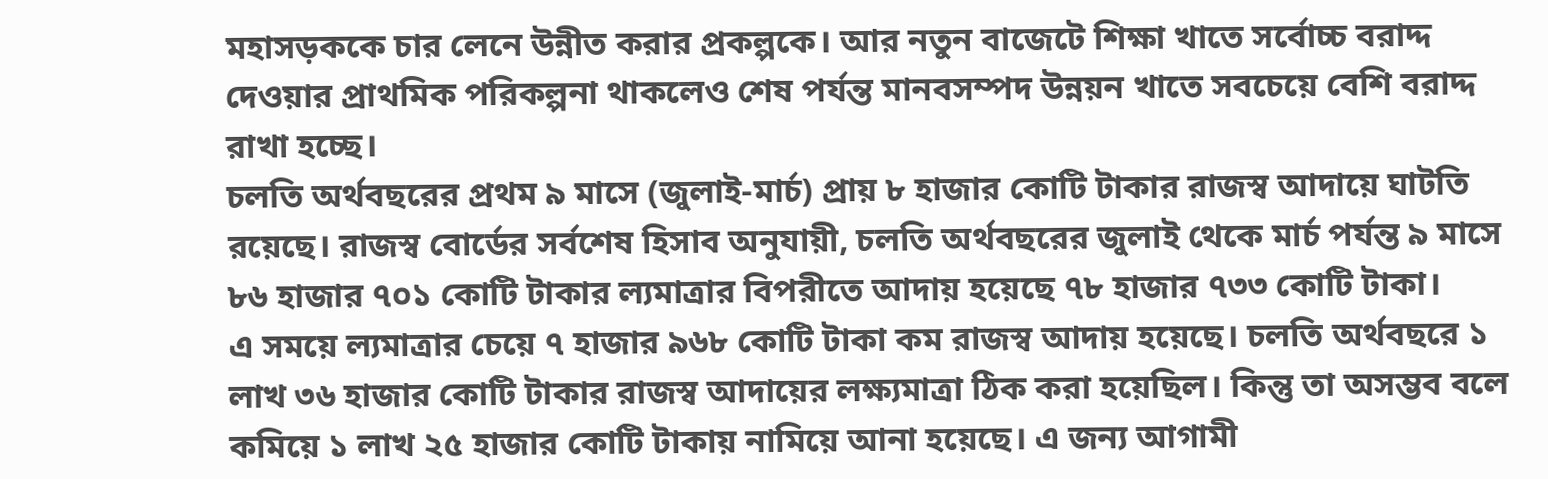মহাসড়ককে চার লেনে উন্নীত করার প্রকল্পকে। আর নতুন বাজেটে শিক্ষা খাতে সর্বোচ্চ বরাদ্দ দেওয়ার প্রাথমিক পরিকল্পনা থাকলেও শেষ পর্যন্ত মানবসম্পদ উন্নয়ন খাতে সবচেয়ে বেশি বরাদ্দ রাখা হচ্ছে।
চলতি অর্থবছরের প্রথম ৯ মাসে (জুলাই-মার্চ) প্রায় ৮ হাজার কোটি টাকার রাজস্ব আদায়ে ঘাটতি রয়েছে। রাজস্ব বোর্ডের সর্বশেষ হিসাব অনুযায়ী, চলতি অর্থবছরের জুলাই থেকে মার্চ পর্যন্ত ৯ মাসে ৮৬ হাজার ৭০১ কোটি টাকার ল্যমাত্রার বিপরীতে আদায় হয়েছে ৭৮ হাজার ৭৩৩ কোটি টাকা।
এ সময়ে ল্যমাত্রার চেয়ে ৭ হাজার ৯৬৮ কোটি টাকা কম রাজস্ব আদায় হয়েছে। চলতি অর্থবছরে ১ লাখ ৩৬ হাজার কোটি টাকার রাজস্ব আদায়ের লক্ষ্যমাত্রা ঠিক করা হয়েছিল। কিন্তু তা অসম্ভব বলে কমিয়ে ১ লাখ ২৫ হাজার কোটি টাকায় নামিয়ে আনা হয়েছে। এ জন্য আগামী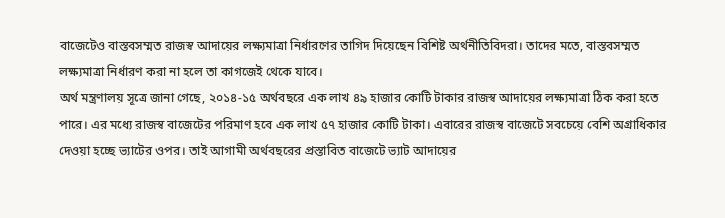বাজেটেও বাস্তবসম্মত রাজস্ব আদায়ের লক্ষ্যমাত্রা নির্ধারণের তাগিদ দিয়েছেন বিশিষ্ট অর্থনীতিবিদরা। তাদের মতে, বাস্তবসম্মত লক্ষ্যমাত্রা নির্ধারণ করা না হলে তা কাগজেই থেকে যাবে।
অর্থ মন্ত্রণালয় সূত্রে জানা গেছে, ২০১৪-১৫ অর্থবছরে এক লাখ ৪৯ হাজার কোটি টাকার রাজস্ব আদায়ের লক্ষ্যমাত্রা ঠিক করা হতে পারে। এর মধ্যে রাজস্ব বাজেটের পরিমাণ হবে এক লাখ ৫৭ হাজার কোটি টাকা। এবারের রাজস্ব বাজেটে সবচেয়ে বেশি অগ্রাধিকার দেওয়া হচ্ছে ভ্যাটের ওপর। তাই আগামী অর্থবছরের প্রস্তাবিত বাজেটে ভ্যাট আদায়ের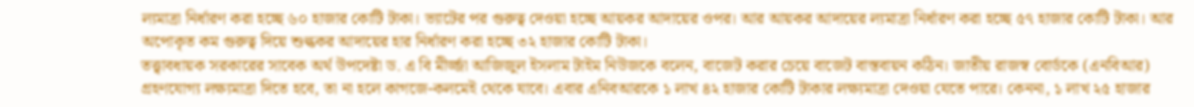ল্যমাত্রা নির্ধারণ করা হচ্ছে ৬০ হাজার কোটি টাকা। ভ্যাটের পর গুরুত্ব দেওয়া হচ্ছে আয়কর আদায়ের ওপর। আর আয়কর আদায়ের ল্যমাত্রা নির্ধারণ করা হচ্ছে ৫৭ হাজার কোটি টাকা। আর অপোকৃত কম গুরুত্ব দিয়ে শুল্ককর আদায়ের হার নির্ধারণ করা হচ্ছে ৩২ হাজার কোটি টাকা।
তত্ত্বাবধায়ক সরকারের সাবেক অর্থ উপদেষ্টা ড. এ বি মীর্জ্জা আজিজুল ইসলাম টাইম নিউজকে বলেন, বাজেট করার চেয়ে বাজেট বাস্তবায়ন কঠিন। জাতীয় রাজস্ব বোর্ডকে (এনবিআর) গ্রহণযোগ্য লক্ষ্যমাত্রা দিতে হবে, তা না হলে কাগজে-কলমেই থেকে যাবে। এবার এনিবআরকে ১ লাখ ৪২ হাজার কোটি টাকার লক্ষ্যমাত্রা দেওয়া যেতে পারে। কেননা, ১ লাখ ২৫ হাজার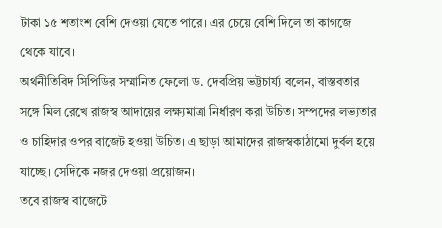টাকা ১৫ শতাংশ বেশি দেওয়া যেতে পারে। এর চেয়ে বেশি দিলে তা কাগজে থেকে যাবে।
অর্থনীতিবিদ সিপিডির সম্মানিত ফেলো ড. দেবপ্রিয় ভট্টচার্য্য বলেন, বাস্তবতার সঙ্গে মিল রেখে রাজস্ব আদায়ের লক্ষ্যমাত্রা নির্ধারণ করা উচিত। সম্পদের লভ্যতার ও চাহিদার ওপর বাজেট হওয়া উচিত। এ ছাড়া আমাদের রাজস্বকাঠামো দুর্বল হয়ে যাচ্ছে। সেদিকে নজর দেওয়া প্রয়োজন।
তবে রাজস্ব বাজেটে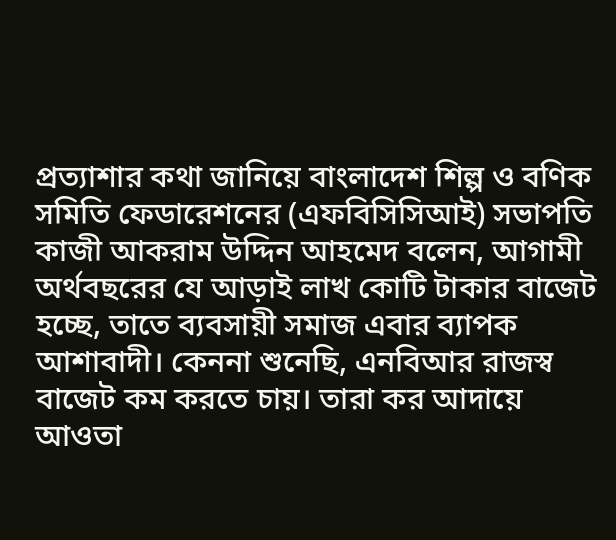প্রত্যাশার কথা জানিয়ে বাংলাদেশ শিল্প ও বণিক সমিতি ফেডারেশনের (এফবিসিসিআই) সভাপতি কাজী আকরাম উদ্দিন আহমেদ বলেন, আগামী অর্থবছরের যে আড়াই লাখ কোটি টাকার বাজেট হচ্ছে, তাতে ব্যবসায়ী সমাজ এবার ব্যাপক আশাবাদী। কেননা শুনেছি, এনবিআর রাজস্ব বাজেট কম করতে চায়। তারা কর আদায়ে আওতা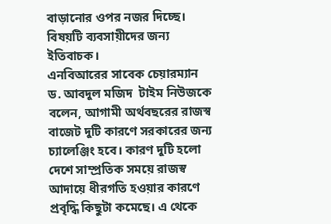বাড়ানোর ওপর নজর দিচ্ছে। বিষয়টি ব্যবসায়ীদের জন্য ইতিবাচক।
এনবিআরের সাবেক চেয়ারম্যান ড. আবদুল মজিদ  টাইম নিউজকে বলেন, আগামী অর্থবছরের রাজস্ব বাজেট দুটি কারণে সরকারের জন্য চ্যালেঞ্জিং হবে। কারণ দুটি হলো দেশে সাম্প্রতিক সময়ে রাজস্ব আদায়ে ধীরগতি হওয়ার কারণে প্রবৃদ্ধি কিছুটা কমেছে। এ থেকে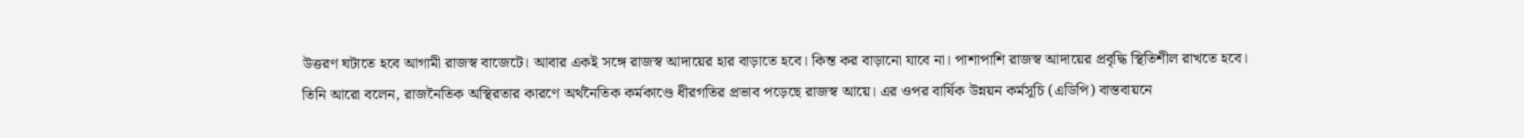উত্তরণ ঘটাতে হবে আগামী রাজস্ব বাজেটে। আবার একই সঙ্গে রাজস্ব আদায়ের হার বাড়াতে হবে। কিন্ত কর বাড়ানো যাবে না। পাশাপাশি রাজস্ব আদায়ের প্রবৃদ্ধি স্থিতিশীল রাখতে হবে।
তিনি আরো বলেন, রাজনৈতিক অস্থিরতার কারণে অর্থনৈতিক কর্মকাণ্ডে ধীরগতির প্রভাব পড়েছে রাজস্ব আয়ে। এর ওপর বার্ষিক উন্নয়ন কর্মসূচি (এডিপি) বাস্তবায়নে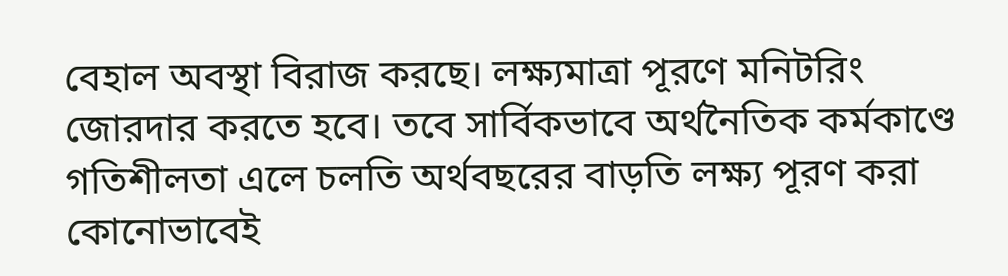বেহাল অবস্থা বিরাজ করছে। লক্ষ্যমাত্রা পূরণে মনিটরিং জোরদার করতে হবে। তবে সার্বিকভাবে অর্থনৈতিক কর্মকাণ্ডে গতিশীলতা এলে চলতি অর্থবছরের বাড়তি লক্ষ্য পূরণ করা কোনোভাবেই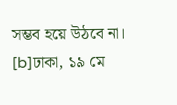সম্ভব হয়ে উঠবে না।
[b]ঢাকা, ১৯ মে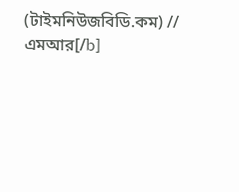(টাইমনিউজবিডি.কম) // এমআর[/b]